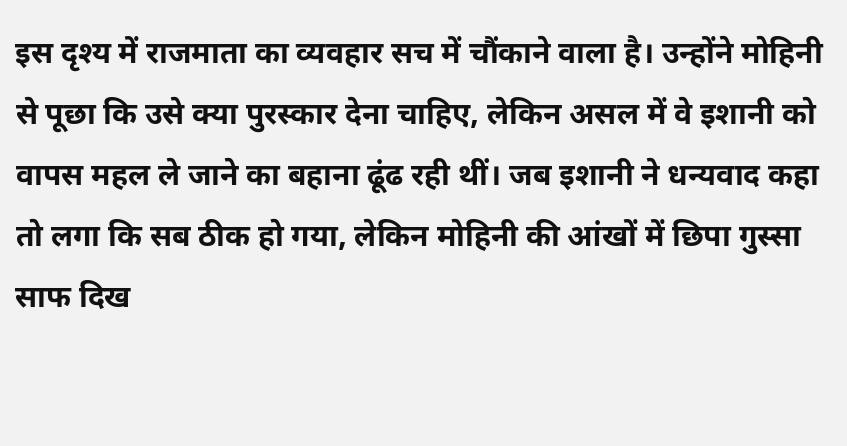इस दृश्य में राजमाता का व्यवहार सच में चौंकाने वाला है। उन्होंने मोहिनी से पूछा कि उसे क्या पुरस्कार देना चाहिए, लेकिन असल में वे इशानी को वापस महल ले जाने का बहाना ढूंढ रही थीं। जब इशानी ने धन्यवाद कहा तो लगा कि सब ठीक हो गया, लेकिन मोहिनी की आंखों में छिपा गुस्सा साफ दिख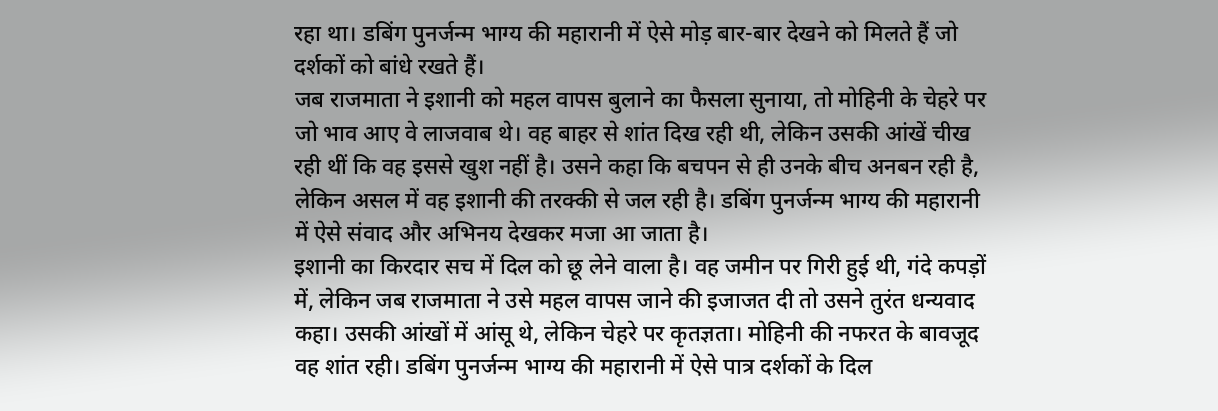रहा था। डबिंग पुनर्जन्म भाग्य की महारानी में ऐसे मोड़ बार-बार देखने को मिलते हैं जो दर्शकों को बांधे रखते हैं।
जब राजमाता ने इशानी को महल वापस बुलाने का फैसला सुनाया, तो मोहिनी के चेहरे पर जो भाव आए वे लाजवाब थे। वह बाहर से शांत दिख रही थी, लेकिन उसकी आंखें चीख रही थीं कि वह इससे खुश नहीं है। उसने कहा कि बचपन से ही उनके बीच अनबन रही है, लेकिन असल में वह इशानी की तरक्की से जल रही है। डबिंग पुनर्जन्म भाग्य की महारानी में ऐसे संवाद और अभिनय देखकर मजा आ जाता है।
इशानी का किरदार सच में दिल को छू लेने वाला है। वह जमीन पर गिरी हुई थी, गंदे कपड़ों में, लेकिन जब राजमाता ने उसे महल वापस जाने की इजाजत दी तो उसने तुरंत धन्यवाद कहा। उसकी आंखों में आंसू थे, लेकिन चेहरे पर कृतज्ञता। मोहिनी की नफरत के बावजूद वह शांत रही। डबिंग पुनर्जन्म भाग्य की महारानी में ऐसे पात्र दर्शकों के दिल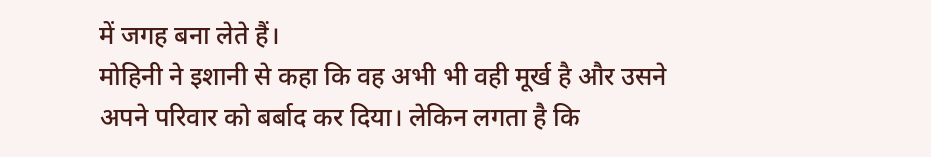में जगह बना लेते हैं।
मोहिनी ने इशानी से कहा कि वह अभी भी वही मूर्ख है और उसने अपने परिवार को बर्बाद कर दिया। लेकिन लगता है कि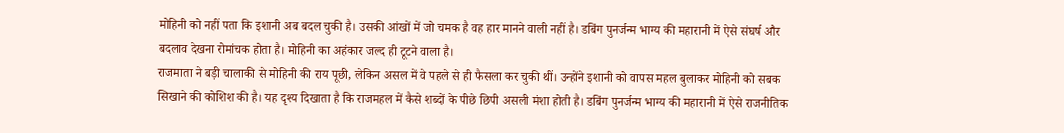मोहिनी को नहीं पता कि इशानी अब बदल चुकी है। उसकी आंखों में जो चमक है वह हार मानने वाली नहीं है। डबिंग पुनर्जन्म भाग्य की महारानी में ऐसे संघर्ष और बदलाव देखना रोमांचक होता है। मोहिनी का अहंकार जल्द ही टूटने वाला है।
राजमाता ने बड़ी चालाकी से मोहिनी की राय पूछी, लेकिन असल में वे पहले से ही फैसला कर चुकी थीं। उन्होंने इशानी को वापस महल बुलाकर मोहिनी को सबक सिखाने की कोशिश की है। यह दृश्य दिखाता है कि राजमहल में कैसे शब्दों के पीछे छिपी असली मंशा होती है। डबिंग पुनर्जन्म भाग्य की महारानी में ऐसे राजनीतिक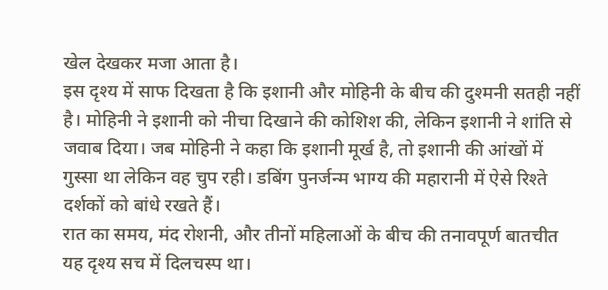खेल देखकर मजा आता है।
इस दृश्य में साफ दिखता है कि इशानी और मोहिनी के बीच की दुश्मनी सतही नहीं है। मोहिनी ने इशानी को नीचा दिखाने की कोशिश की, लेकिन इशानी ने शांति से जवाब दिया। जब मोहिनी ने कहा कि इशानी मूर्ख है, तो इशानी की आंखों में गुस्सा था लेकिन वह चुप रही। डबिंग पुनर्जन्म भाग्य की महारानी में ऐसे रिश्ते दर्शकों को बांधे रखते हैं।
रात का समय, मंद रोशनी, और तीनों महिलाओं के बीच की तनावपूर्ण बातचीत यह दृश्य सच में दिलचस्प था।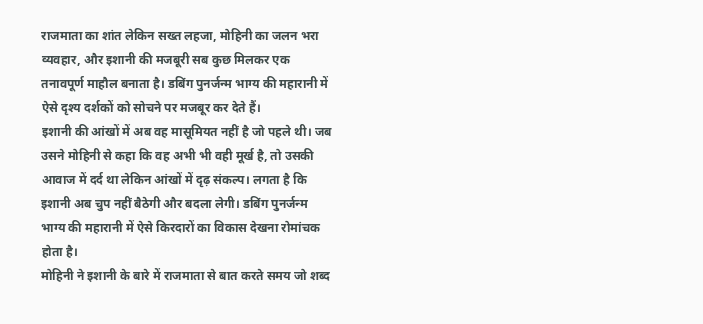राजमाता का शांत लेकिन सख्त लहजा, मोहिनी का जलन भरा व्यवहार, और इशानी की मजबूरी सब कुछ मिलकर एक तनावपूर्ण माहौल बनाता है। डबिंग पुनर्जन्म भाग्य की महारानी में ऐसे दृश्य दर्शकों को सोचने पर मजबूर कर देते हैं।
इशानी की आंखों में अब वह मासूमियत नहीं है जो पहले थी। जब उसने मोहिनी से कहा कि वह अभी भी वही मूर्ख है, तो उसकी आवाज में दर्द था लेकिन आंखों में दृढ़ संकल्प। लगता है कि इशानी अब चुप नहीं बैठेगी और बदला लेगी। डबिंग पुनर्जन्म भाग्य की महारानी में ऐसे किरदारों का विकास देखना रोमांचक होता है।
मोहिनी ने इशानी के बारे में राजमाता से बात करते समय जो शब्द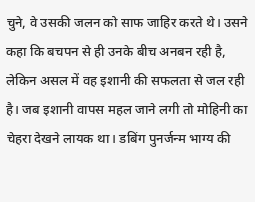चुने, वे उसकी जलन को साफ जाहिर करते थे। उसने कहा कि बचपन से ही उनके बीच अनबन रही है, लेकिन असल में वह इशानी की सफलता से जल रही है। जब इशानी वापस महल जाने लगी तो मोहिनी का चेहरा देखने लायक था। डबिंग पुनर्जन्म भाग्य की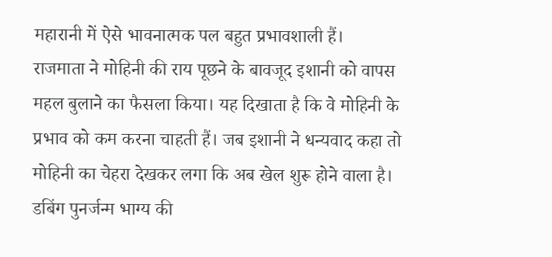महारानी में ऐसे भावनात्मक पल बहुत प्रभावशाली हैं।
राजमाता ने मोहिनी की राय पूछने के बावजूद इशानी को वापस महल बुलाने का फैसला किया। यह दिखाता है कि वे मोहिनी के प्रभाव को कम करना चाहती हैं। जब इशानी ने धन्यवाद कहा तो मोहिनी का चेहरा देखकर लगा कि अब खेल शुरू होने वाला है। डबिंग पुनर्जन्म भाग्य की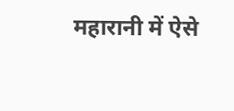महारानी में ऐसे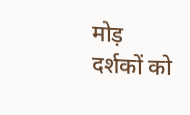मोड़ दर्शकों को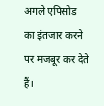अगले एपिसोड का इंतजार करने पर मजबूर कर देते हैं।